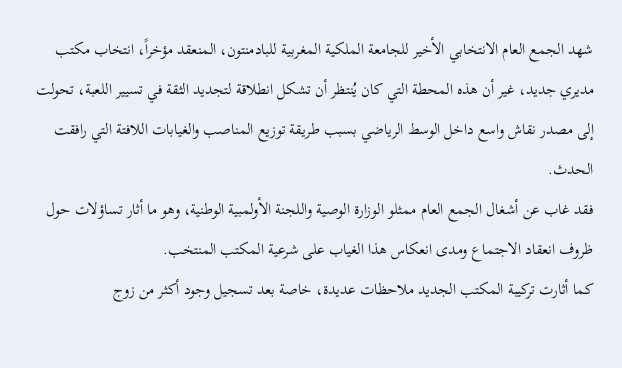شهد الجمع العام الانتخابي الأخير للجامعة الملكية المغربية للبادمنتون، المنعقد مؤخراً، انتخاب مكتب مديري جديد، غير أن هذه المحطة التي كان يُنتظر أن تشكل انطلاقة لتجديد الثقة في تسيير اللعبة، تحولت إلى مصدر نقاش واسع داخل الوسط الرياضي بسبب طريقة توزيع المناصب والغيابات اللافتة التي رافقت الحدث.
فقد غاب عن أشغال الجمع العام ممثلو الوزارة الوصية واللجنة الأولمبية الوطنية، وهو ما أثار تساؤلات حول ظروف انعقاد الاجتماع ومدى انعكاس هذا الغياب على شرعية المكتب المنتخب.
كما أثارت تركيبة المكتب الجديد ملاحظات عديدة، خاصة بعد تسجيل وجود أكثر من زوج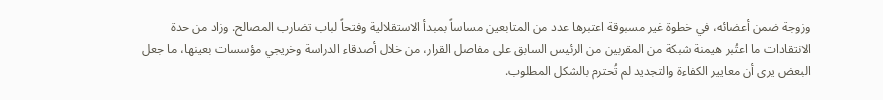وزوجة ضمن أعضائه، في خطوة غير مسبوقة اعتبرها عدد من المتابعين مساساً بمبدأ الاستقلالية وفتحاً لباب تضارب المصالح. وزاد من حدة الانتقادات ما اعتُبر هيمنة شبكة من المقربين من الرئيس السابق على مفاصل القرار، من خلال أصدقاء الدراسة وخريجي مؤسسات بعينها، ما جعل البعض يرى أن معايير الكفاءة والتجديد لم تُحترم بالشكل المطلوب.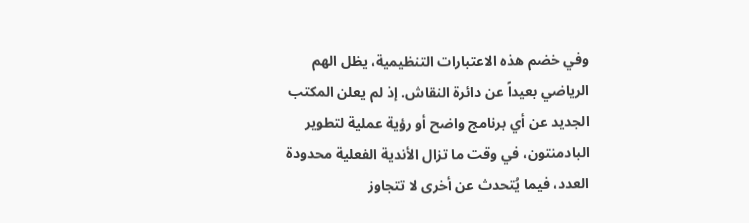وفي خضم هذه الاعتبارات التنظيمية، يظل الهم الرياضي بعيداً عن دائرة النقاش. إذ لم يعلن المكتب الجديد عن أي برنامج واضح أو رؤية عملية لتطوير البادمنتون، في وقت ما تزال الأندية الفعلية محدودة العدد، فيما يُتحدث عن أخرى لا تتجاوز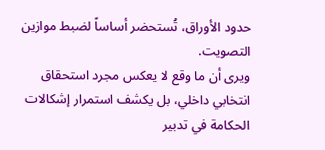حدود الأوراق، تُستحضر أساساً لضبط موازين التصويت.
ويرى أن ما وقع لا يعكس مجرد استحقاق انتخابي داخلي، بل يكشف استمرار إشكالات الحكامة في تدبير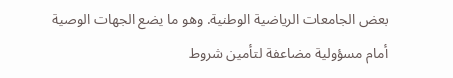بعض الجامعات الرياضية الوطنية. وهو ما يضع الجهات الوصية أمام مسؤولية مضاعفة لتأمين شروط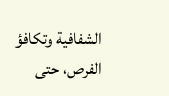الشفافية وتكافؤ الفرص، حتى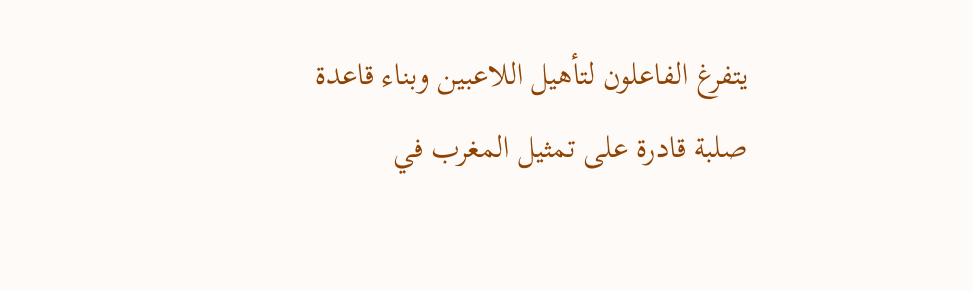يتفرغ الفاعلون لتأهيل اللاعبين وبناء قاعدة صلبة قادرة على تمثيل المغرب في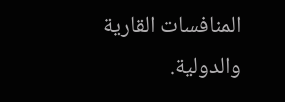المنافسات القارية والدولية.